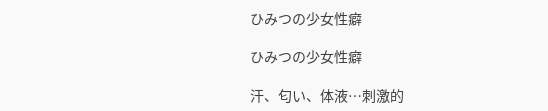ひみつの少女性癖

ひみつの少女性癖

汗、匂い、体液…刺激的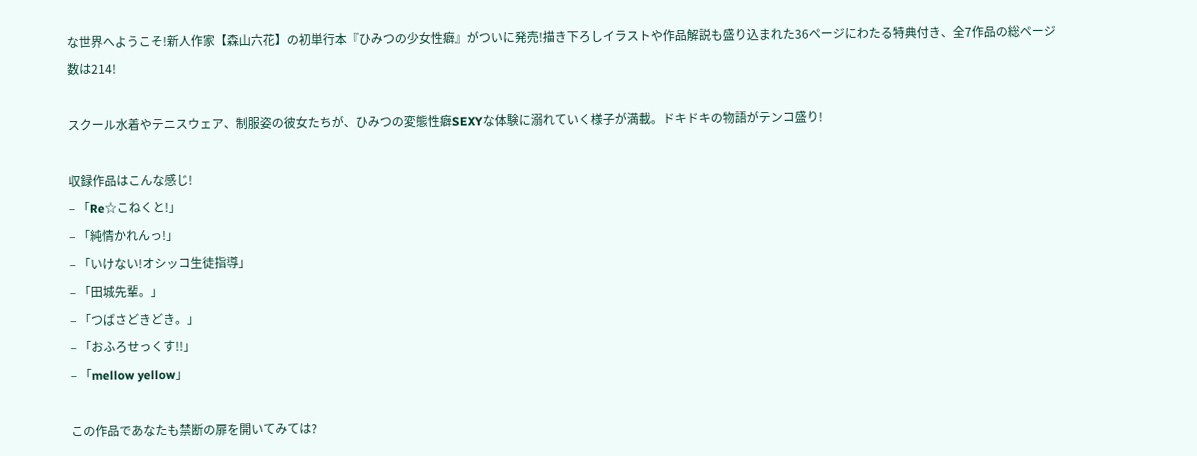な世界へようこそ!新人作家【森山六花】の初単行本『ひみつの少女性癖』がついに発売!描き下ろしイラストや作品解説も盛り込まれた36ページにわたる特典付き、全7作品の総ページ数は214!

スクール水着やテニスウェア、制服姿の彼女たちが、ひみつの変態性癖SEXYな体験に溺れていく様子が満載。ドキドキの物語がテンコ盛り!

収録作品はこんな感じ!
– 「Re☆こねくと!」
– 「純情かれんっ!」
– 「いけない!オシッコ生徒指導」
– 「田城先輩。」
– 「つばさどきどき。」
– 「おふろせっくす!!」
– 「mellow yellow」

この作品であなたも禁断の扉を開いてみては?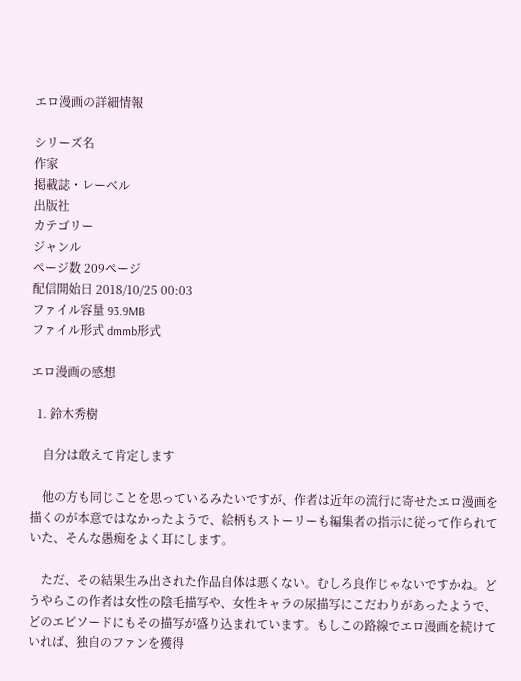エロ漫画の詳細情報

シリーズ名
作家
掲載誌・レーベル
出版社
カテゴリー
ジャンル
ページ数 209ページ
配信開始日 2018/10/25 00:03
ファイル容量 93.9MB
ファイル形式 dmmb形式

エロ漫画の感想

  1. 鈴木秀樹

    自分は敢えて肯定します

    他の方も同じことを思っているみたいですが、作者は近年の流行に寄せたエロ漫画を描くのが本意ではなかったようで、絵柄もストーリーも編集者の指示に従って作られていた、そんな愚痴をよく耳にします。

    ただ、その結果生み出された作品自体は悪くない。むしろ良作じゃないですかね。どうやらこの作者は女性の陰毛描写や、女性キャラの尿描写にこだわりがあったようで、どのエピソードにもその描写が盛り込まれています。もしこの路線でエロ漫画を続けていれば、独自のファンを獲得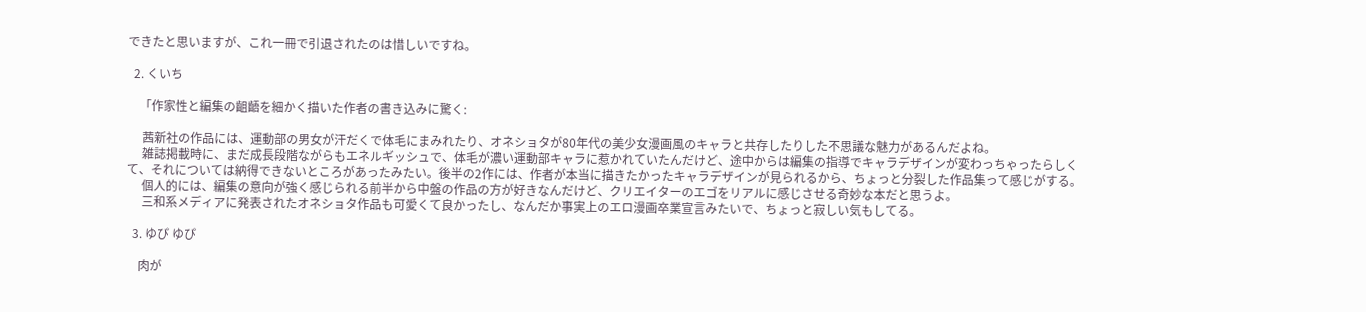できたと思いますが、これ一冊で引退されたのは惜しいですね。

  2. くいち

    「作家性と編集の齟齬を細かく描いた作者の書き込みに驚く:

     茜新社の作品には、運動部の男女が汗だくで体毛にまみれたり、オネショタが80年代の美少女漫画風のキャラと共存したりした不思議な魅力があるんだよね。
     雑誌掲載時に、まだ成長段階ながらもエネルギッシュで、体毛が濃い運動部キャラに惹かれていたんだけど、途中からは編集の指導でキャラデザインが変わっちゃったらしくて、それについては納得できないところがあったみたい。後半の2作には、作者が本当に描きたかったキャラデザインが見られるから、ちょっと分裂した作品集って感じがする。
     個人的には、編集の意向が強く感じられる前半から中盤の作品の方が好きなんだけど、クリエイターのエゴをリアルに感じさせる奇妙な本だと思うよ。
     三和系メディアに発表されたオネショタ作品も可愛くて良かったし、なんだか事実上のエロ漫画卒業宣言みたいで、ちょっと寂しい気もしてる。

  3. ゆぴ ゆぴ

    肉が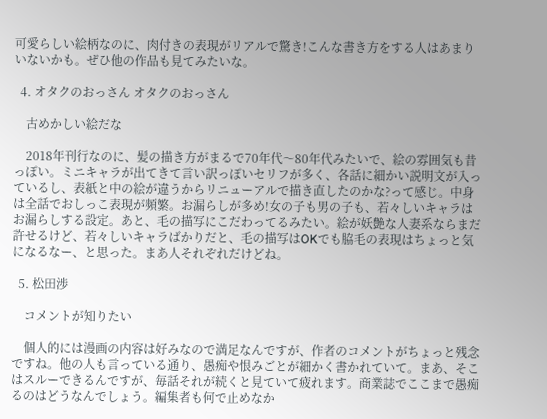可愛らしい絵柄なのに、肉付きの表現がリアルで驚き!こんな書き方をする人はあまりいないかも。ぜひ他の作品も見てみたいな。

  4. オタクのおっさん オタクのおっさん

    古めかしい絵だな

    2018年刊行なのに、髪の描き方がまるで70年代〜80年代みたいで、絵の雰囲気も昔っぽい。ミニキャラが出てきて言い訳っぽいセリフが多く、各話に細かい説明文が入っているし、表紙と中の絵が違うからリニューアルで描き直したのかな?って感じ。中身は全話でおしっこ表現が頻繁。お漏らしが多め!女の子も男の子も、若々しいキャラはお漏らしする設定。あと、毛の描写にこだわってるみたい。絵が妖艶な人妻系ならまだ許せるけど、若々しいキャラばかりだと、毛の描写はOKでも脇毛の表現はちょっと気になるなー、と思った。まあ人それぞれだけどね。

  5. 松田渉

    コメントが知りたい

    個人的には漫画の内容は好みなので満足なんですが、作者のコメントがちょっと残念ですね。他の人も言っている通り、愚痴や恨みごとが細かく書かれていて。まあ、そこはスルーできるんですが、毎話それが続くと見ていて疲れます。商業誌でここまで愚痴るのはどうなんでしょう。編集者も何で止めなか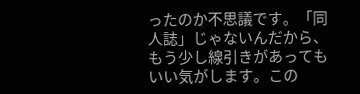ったのか不思議です。「同人誌」じゃないんだから、もう少し線引きがあってもいい気がします。この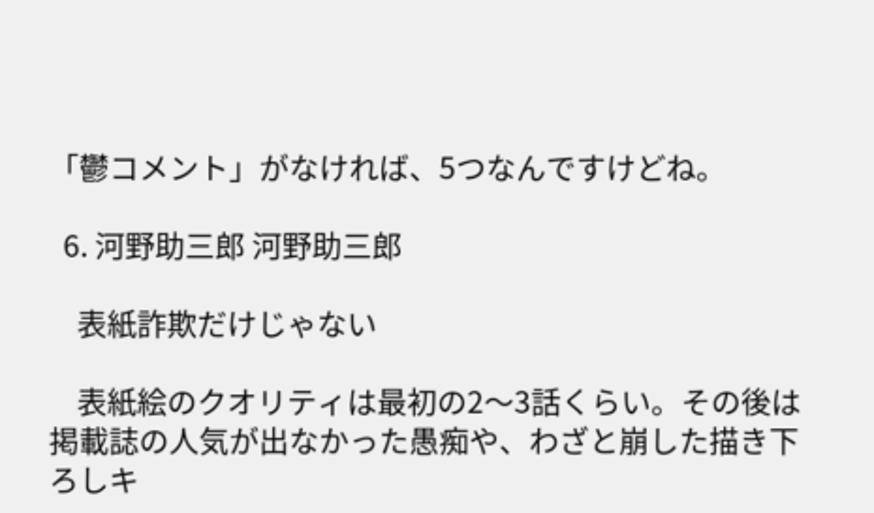「鬱コメント」がなければ、5つなんですけどね。

  6. 河野助三郎 河野助三郎

    表紙詐欺だけじゃない

    表紙絵のクオリティは最初の2〜3話くらい。その後は掲載誌の人気が出なかった愚痴や、わざと崩した描き下ろしキ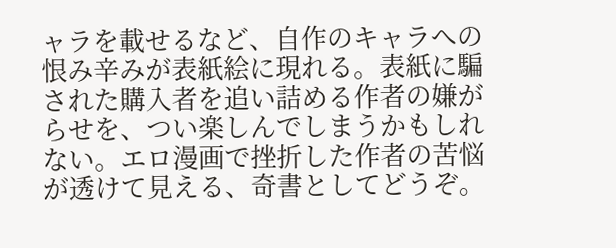ャラを載せるなど、自作のキャラへの恨み辛みが表紙絵に現れる。表紙に騙された購入者を追い詰める作者の嫌がらせを、つい楽しんでしまうかもしれない。エロ漫画で挫折した作者の苦悩が透けて見える、奇書としてどうぞ。